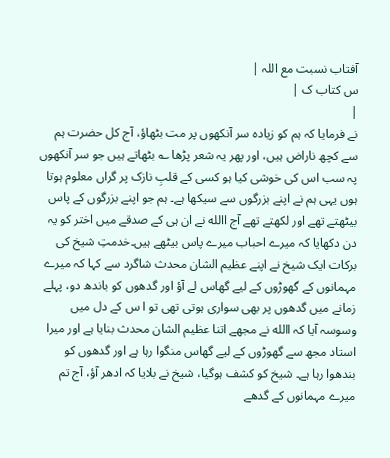آفتاب نسبت مع اللہ |
س کتاب ک |
|
نے فرمایا کہ ہم کو زیادہ سر آنکھوں پر مت بٹھاؤ، آج کل حضرت ہم سے کچھ ناراض ہیں، اور پھر یہ شعر پڑھا ؎ بٹھاتے ہیں جو سر آنکھوں پہ سب اس کی خوشی کیا ہو کسی کے قلبِ نازک پر گراں معلوم ہوتا ہوں یہی ہم نے اپنے بزرگوں سے سیکھا ہے۔ ہم جو اپنے بزرگوں کے پاس بیٹھتے تھے اور لکھتے تھے آج االله نے ان ہی کے صدقے میں اختر کو یہ دن دکھایا کہ میرے احباب میرے پاس بیٹھے ہیں۔خدمتِ شیخ کی برکات ایک شیخ نے اپنے عظیم الشان محدث شاگرد سے کہا کہ میرے مہمانوں کے گھوڑوں کے لیے گھاس لے آؤ اور گدھوں کو باندھ دو، پہلے زمانے میں گدھوں پر بھی سواری ہوتی تھی تو ا س کے دل میں وسوسہ آیا کہ االله نے مجھے اتنا عظیم الشان محدث بنایا ہے اور میرا استاد مجھ سے گھوڑوں کے لیے گھاس منگوا رہا ہے اور گدھوں کو بندھوا رہا ہے۔ شیخ کو کشف ہوگیا، شیخ نے بلایا کہ ادھر آؤ، آج تم میرے مہمانوں کے گدھے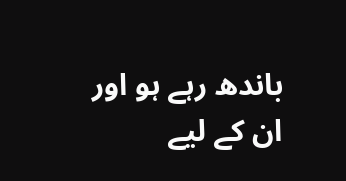باندھ رہے ہو اور ان کے لیے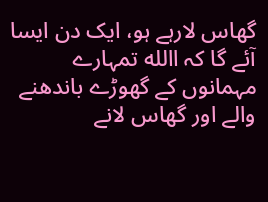گھاس لارہے ہو، ایک دن ایسا آئے گا کہ االله تمہارے مہمانوں کے گھوڑے باندھنے والے اور گھاس لانے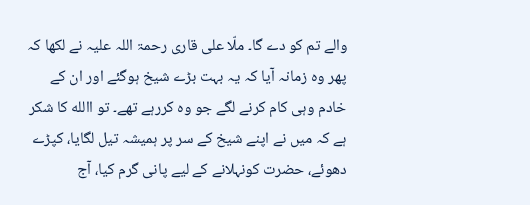والے تم کو دے گا۔ ملّا علی قاری رحمۃ اللہ علیہ نے لکھا کہ پھر وہ زمانہ آیا کہ یہ بہت بڑے شیخ ہوگئے اور ان کے خادم وہی کام کرنے لگے جو وہ کررہے تھے۔ تو االله کا شکر ہے کہ میں نے اپنے شیخ کے سر پر ہمیشہ تیل لگایا، کپڑے دھوئے، حضرت کونہلانے کے لیے پانی گرم کیا، آج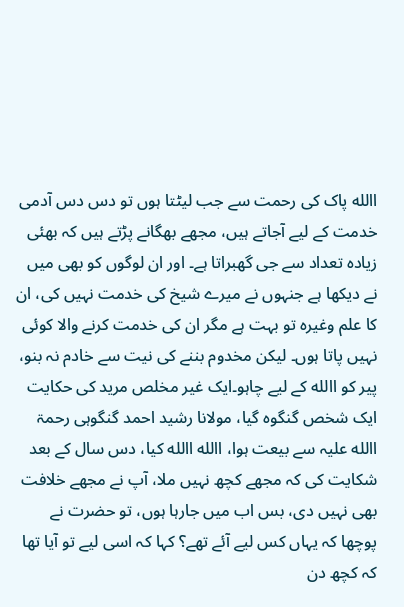االله پاک کی رحمت سے جب لیٹتا ہوں تو دس دس آدمی خدمت کے لیے آجاتے ہیں، مجھے بھگانے پڑتے ہیں کہ بھئی زیادہ تعداد سے جی گھبراتا ہے۔ اور ان لوگوں کو بھی میں نے دیکھا ہے جنہوں نے میرے شیخ کی خدمت نہیں کی، ان کا علم وغیرہ تو بہت ہے مگر ان کی خدمت کرنے والا کوئی نہیں پاتا ہوں۔ لیکن مخدوم بننے کی نیت سے خادم نہ بنو، پیر کو االله کے لیے چاہو۔ایک غیر مخلص مرید کی حکایت ایک شخص گنگوہ گیا، مولانا رشید احمد گنگوہی رحمۃ االله علیہ سے بیعت ہوا، االله االله کیا، دس سال کے بعد شکایت کی کہ مجھے کچھ نہیں ملا، آپ نے مجھے خلافت بھی نہیں دی، بس اب میں جارہا ہوں، تو حضرت نے پوچھا کہ یہاں کس لیے آئے تھے؟ کہا کہ اسی لیے تو آیا تھا کہ کچھ دن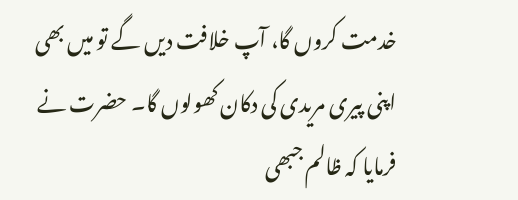خدمت کروں گا، آپ خلافت دیں گے تو میں بھی اپنی پیری مریدی کی دکان کھولوں گا۔ حضرت نے فرمایا کہ ظالم جبھی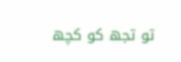تو تجھ کو کچھ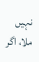نہیں ملا، اگر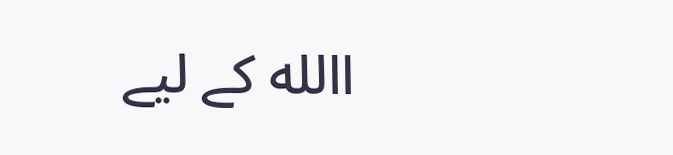االله کے لیے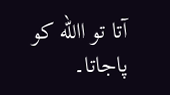آتا تو االله کو پاجاتا۔